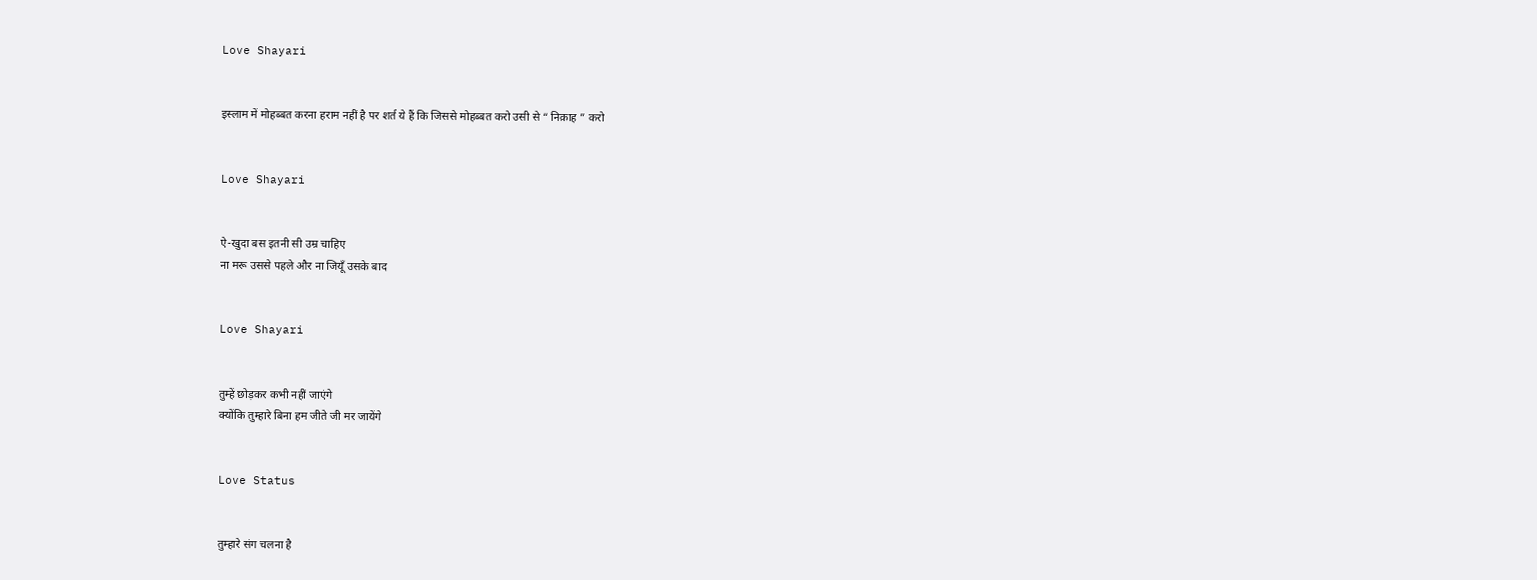Love Shayari


इस्लाम में मोहब्बत करना हराम नहीं है पर शर्त ये हैं कि जिससे मोहब्बत करो उसी से “ निक़ाह ” करो


Love Shayari


ऐ-खुदा बस इतनी सी उम्र चाहिए
ना मरू उससे पहले और ना जियूँ उसके बाद


Love Shayari


तुम्हें छोड़कर कभी नहीं जाएंगे
क्योंकि तुम्हारे बिना हम जीते जी मर जायेंगे


Love Status


तुम्हारे संग चलना है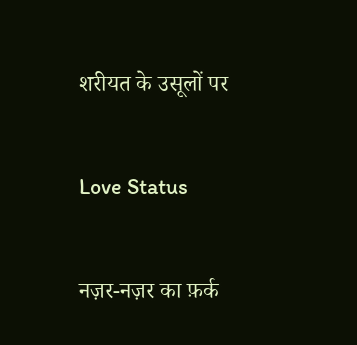शरीयत के उसूलों पर


Love Status


नज़र-नज़र का फ़र्क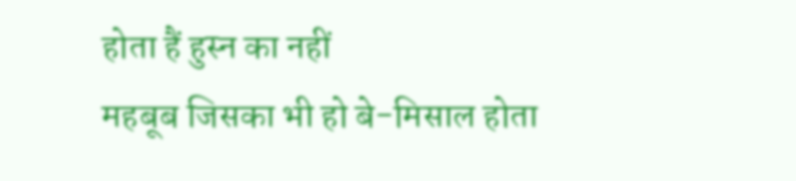होता हैं हुस्न का नहीं
महबूब जिसका भी हो बे-मिसाल होता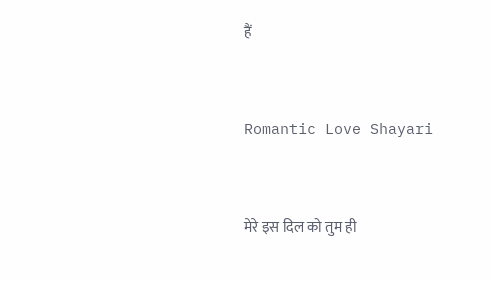हैं


Romantic Love Shayari


मेरे इस दिल को तुम ही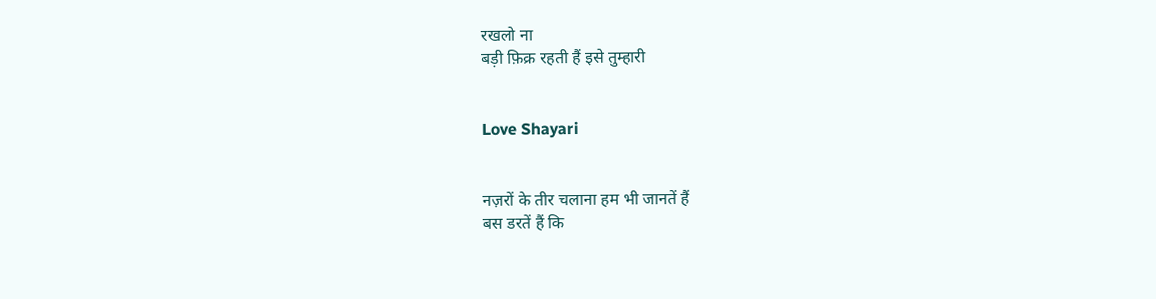रखलो ना
बड़ी फ़िक्र रहती हैं इसे तुम्हारी


Love Shayari


नज़रों के तीर चलाना हम भी जानतें हैं
बस डरतें हैं कि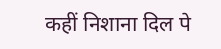कहीं निशाना दिल पे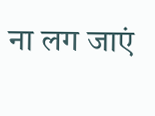ना लग जाएं